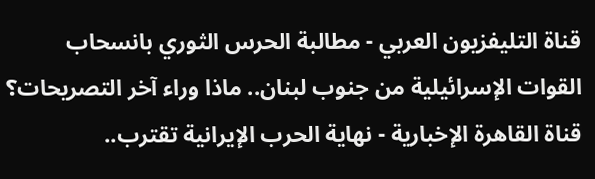قناة التليفزيون العربي - مطالبة الحرس الثوري بانسحاب القوات الإسرائيلية من جنوب لبنان.. ماذا وراء آخر التصريحات؟ قناة القاهرة الإخبارية - نهاية الحرب الإيرانية تقترب..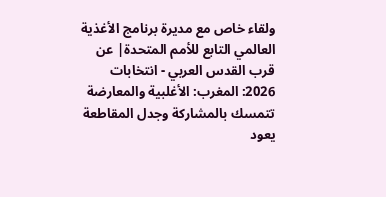ولقاء خاص مع مديرة برنامج الأغذية العالمي التابع للأمم المتحدة| عن قرب القدس العربي - انتخابات 2026: المغرب: الأغلبية والمعارضة تتمسك بالمشاركة وجدل المقاطعة يعود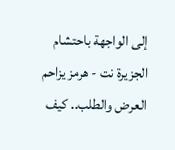إلى الواجهة باحتشام الجزيرة نت - هرمز يزاحم العرض والطلب.. كيف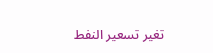تغير تسعير النفط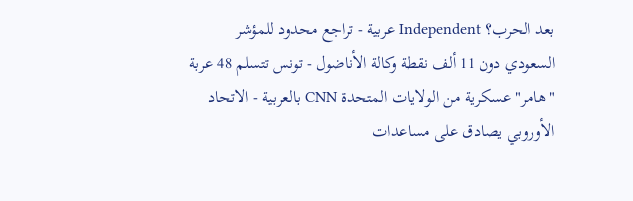بعد الحرب؟ Independent عربية - تراجع محدود للمؤشر السعودي دون 11 ألف نقطة وكالة الأناضول - تونس تتسلم 48 عربة "هامر" عسكرية من الولايات المتحدة CNN بالعربية - الاتحاد الأوروبي يصادق على مساعدات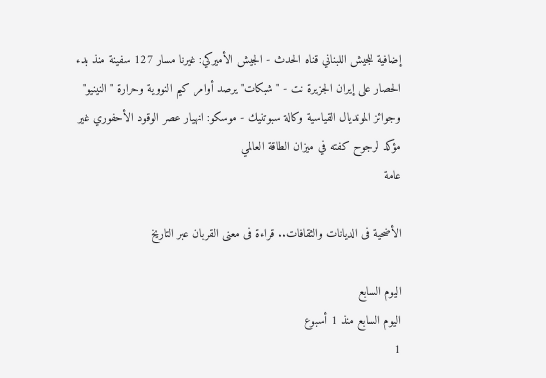إضافية للجيش اللبناني قناه الحدث - الجيش الأميركي: غيرنا مسار 127 سفينة منذ بدء الحصار على إيران الجزيرة نت - "شبكات" يرصد أوامر كيم النووية وحرارة "النينيو" وجوائز المونديال القياسية وكالة سبوتنيك - موسكو: انهيار عصر الوقود الأحفوري غير مؤكد لرجوح كفته في ميزان الطاقة العالمي
عامة

الأضحية فى الديانات والثقافات.. قراءة فى معنى القربان عبر التاريخ

اليوم السابع
اليوم السابع منذ 1 أسبوع
1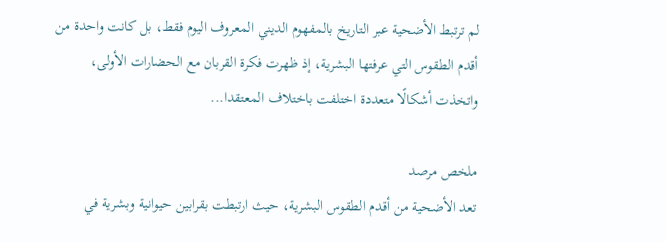لم ترتبط الأضحية عبر التاريخ بالمفهوم الديني المعروف اليوم فقط، بل كانت واحدة من أقدم الطقوس التي عرفتها البشرية، إذ ظهرت فكرة القربان مع الحضارات الأولى، واتخذت أشكالًا متعددة اختلفت باختلاف المعتقدا...

ملخص مرصد
تعد الأضحية من أقدم الطقوس البشرية، حيث ارتبطت بقرابين حيوانية وبشرية في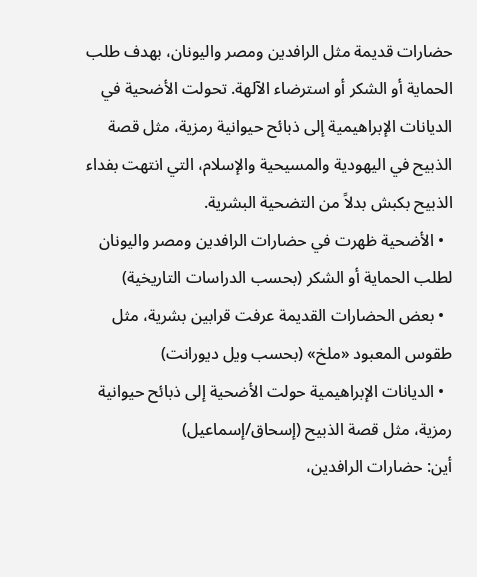حضارات قديمة مثل الرافدين ومصر واليونان، بهدف طلب الحماية أو الشكر أو استرضاء الآلهة. تحولت الأضحية في الديانات الإبراهيمية إلى ذبائح حيوانية رمزية، مثل قصة الذبيح في اليهودية والمسيحية والإسلام، التي انتهت بفداء الذبيح بكبش بدلاً من التضحية البشرية.
  • الأضحية ظهرت في حضارات الرافدين ومصر واليونان لطلب الحماية أو الشكر (بحسب الدراسات التاريخية)
  • بعض الحضارات القديمة عرفت قرابين بشرية، مثل طقوس المعبود «ملخ» (بحسب ويل ديورانت)
  • الديانات الإبراهيمية حولت الأضحية إلى ذبائح حيوانية رمزية، مثل قصة الذبيح (إسحاق/إسماعيل)
أين: حضارات الرافدين،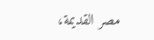مصر القديمة،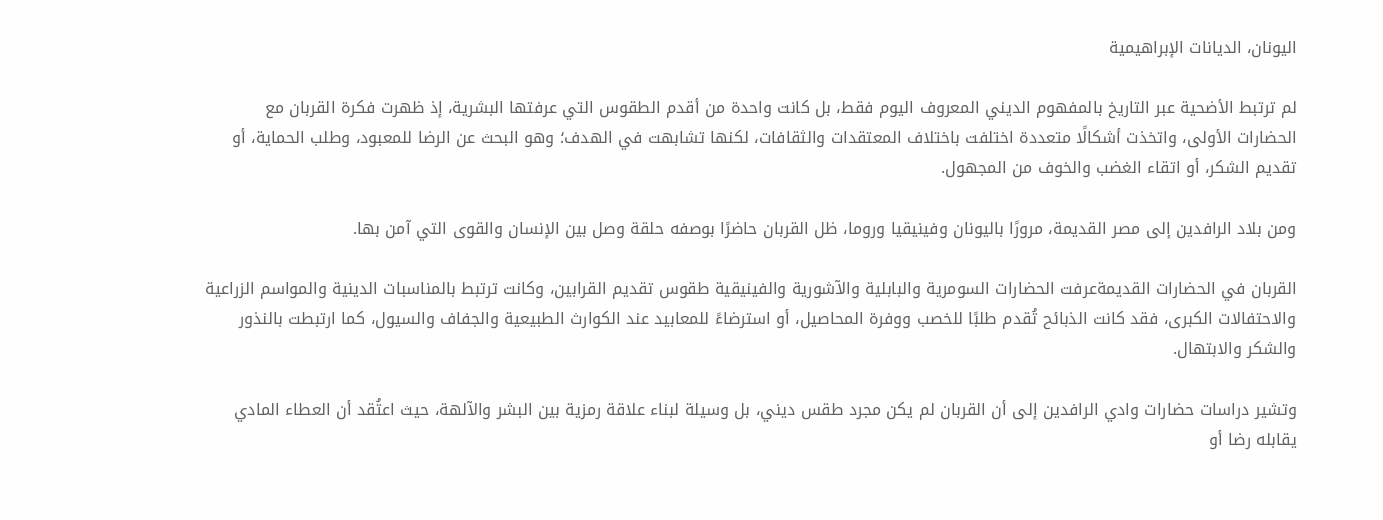اليونان، الديانات الإبراهيمية

لم ترتبط الأضحية عبر التاريخ بالمفهوم الديني المعروف اليوم فقط، بل كانت واحدة من أقدم الطقوس التي عرفتها البشرية، إذ ظهرت فكرة القربان مع الحضارات الأولى، واتخذت أشكالًا متعددة اختلفت باختلاف المعتقدات والثقافات، لكنها تشابهت في الهدف؛ وهو البحث عن الرضا للمعبود، وطلب الحماية، أو تقديم الشكر، أو اتقاء الغضب والخوف من المجهول.

ومن بلاد الرافدين إلى مصر القديمة، مرورًا باليونان وفينيقيا وروما، ظل القربان حاضرًا بوصفه حلقة وصل بين الإنسان والقوى التي آمن بها.

القربان في الحضارات القديمةعرفت الحضارات السومرية والبابلية والآشورية والفينيقية طقوس تقديم القرابين، وكانت ترتبط بالمناسبات الدينية والمواسم الزراعية والاحتفالات الكبرى، فقد كانت الذبائح تُقدم طلبًا للخصب ووفرة المحاصيل، أو استرضاءً للمعابيد عند الكوارث الطبيعية والجفاف والسيول، كما ارتبطت بالنذور والشكر والابتهال.

وتشير دراسات حضارات وادي الرافدين إلى أن القربان لم يكن مجرد طقس ديني، بل وسيلة لبناء علاقة رمزية بين البشر والآلهة، حيث اعتُقد أن العطاء المادي يقابله رضا أو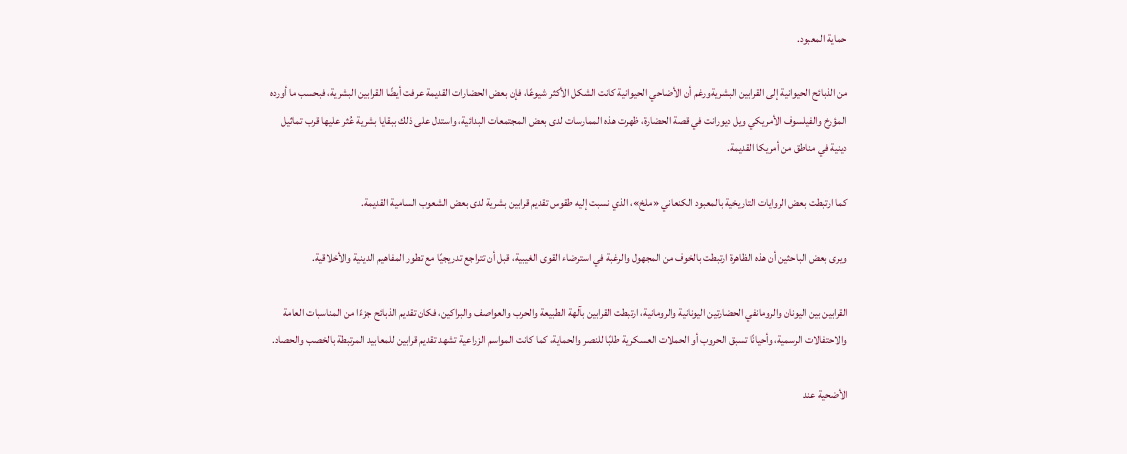حماية المعبود.

من الذبائح الحيوانية إلى القرابين البشريةورغم أن الأضاحي الحيوانية كانت الشكل الأكثر شيوعًا، فإن بعض الحضارات القديمة عرفت أيضًا القرابين البشرية، فبحسب ما أورده المؤرخ والفيلسوف الأمريكي ويل ديورانت في قصة الحضارة، ظهرت هذه الممارسات لدى بعض المجتمعات البدائية، واستدل على ذلك ببقايا بشرية عُثر عليها قرب تماثيل دينية في مناطق من أمريكا القديمة.

كما ارتبطت بعض الروايات التاريخية بالمعبود الكنعاني «ملخ»، الذي نسبت إليه طقوس تقديم قرابين بشرية لدى بعض الشعوب السامية القديمة.

ويرى بعض الباحثين أن هذه الظاهرة ارتبطت بالخوف من المجهول والرغبة في استرضاء القوى الغيبية، قبل أن تتراجع تدريجيًا مع تطور المفاهيم الدينية والأخلاقية.

القرابين بين اليونان والرومانفي الحضارتين اليونانية والرومانية، ارتبطت القرابين بآلهة الطبيعة والحرب والعواصف والبراكين، فكان تقديم الذبائح جزءًا من المناسبات العامة والاحتفالات الرسمية، وأحيانًا تسبق الحروب أو الحملات العسكرية طلبًا للنصر والحماية، كما كانت المواسم الزراعية تشهد تقديم قرابين للمعابيد المرتبطة بالخصب والحصاد.

الأضحية عند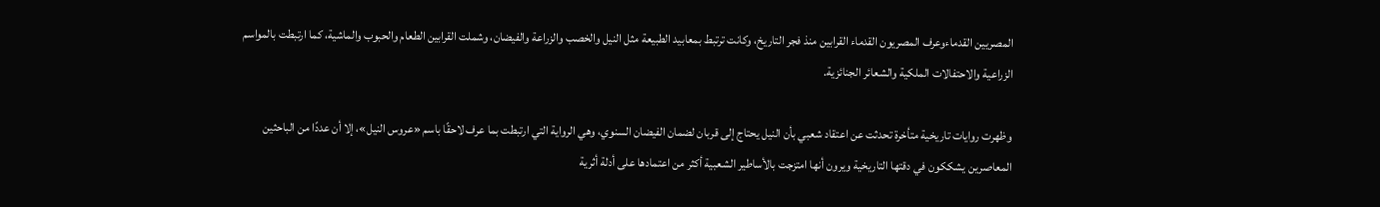المصريين القدماءوعرف المصريون القدماء القرابين منذ فجر التاريخ، وكانت ترتبط بمعابيد الطبيعة مثل النيل والخصب والزراعة والفيضان، وشملت القرابين الطعام والحبوب والماشية، كما ارتبطت بالمواسم الزراعية والاحتفالات الملكية والشعائر الجنائزية.

وظهرت روايات تاريخية متأخرة تحدثت عن اعتقاد شعبي بأن النيل يحتاج إلى قربان لضمان الفيضان السنوي، وهي الرواية التي ارتبطت بما عرف لاحقًا باسم «عروس النيل»، إلا أن عددًا من الباحثين المعاصرين يشككون في دقتها التاريخية ويرون أنها امتزجت بالأساطير الشعبية أكثر من اعتمادها على أدلة أثرية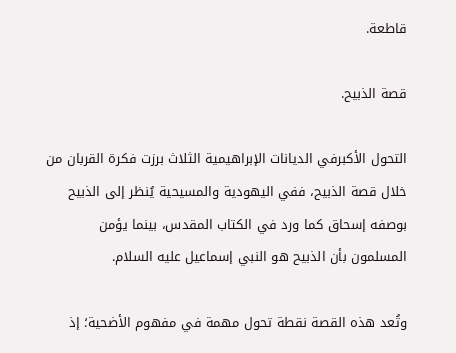قاطعة.

قصة الذبيح.

التحول الأكبرفي الديانات الإبراهيمية الثلاث برزت فكرة القربان من خلال قصة الذبيح، ففي اليهودية والمسيحية يُنظر إلى الذبيح بوصفه إسحاق كما ورد في الكتاب المقدس، بينما يؤمن المسلمون بأن الذبيح هو النبي إسماعيل عليه السلام.

وتُعد هذه القصة نقطة تحول مهمة في مفهوم الأضحية؛ إذ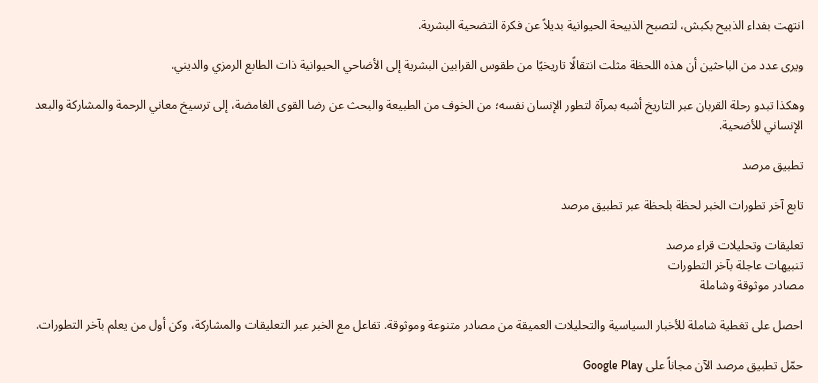انتهت بفداء الذبيح بكبش، لتصبح الذبيحة الحيوانية بديلاً عن فكرة التضحية البشرية.

ويرى عدد من الباحثين أن هذه اللحظة مثلت انتقالًا تاريخيًا من طقوس القرابين البشرية إلى الأضاحي الحيوانية ذات الطابع الرمزي والديني.

وهكذا تبدو رحلة القربان عبر التاريخ أشبه بمرآة لتطور الإنسان نفسه؛ من الخوف من الطبيعة والبحث عن رضا القوى الغامضة، إلى ترسيخ معاني الرحمة والمشاركة والبعد الإنساني للأضحية.

تطبيق مرصد

تابع آخر تطورات الخبر لحظة بلحظة عبر تطبيق مرصد

تعليقات وتحليلات قراء مرصد
تنبيهات عاجلة بآخر التطورات
مصادر موثوقة وشاملة

احصل على تغطية شاملة للأخبار السياسية والتحليلات العميقة من مصادر متنوعة وموثوقة. تفاعل مع الخبر عبر التعليقات والمشاركة، وكن أول من يعلم بآخر التطورات.

حمّل تطبيق مرصد الآن مجاناً على Google Play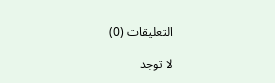التعليقات (0)

لا توجد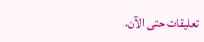تعليقات حتى الآن.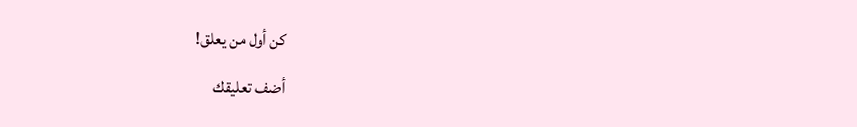كن أول من يعلق!

أضف تعليقك